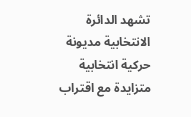تشهد الدائرة الانتخابية مديونة حركية انتخابية متزايدة مع اقتراب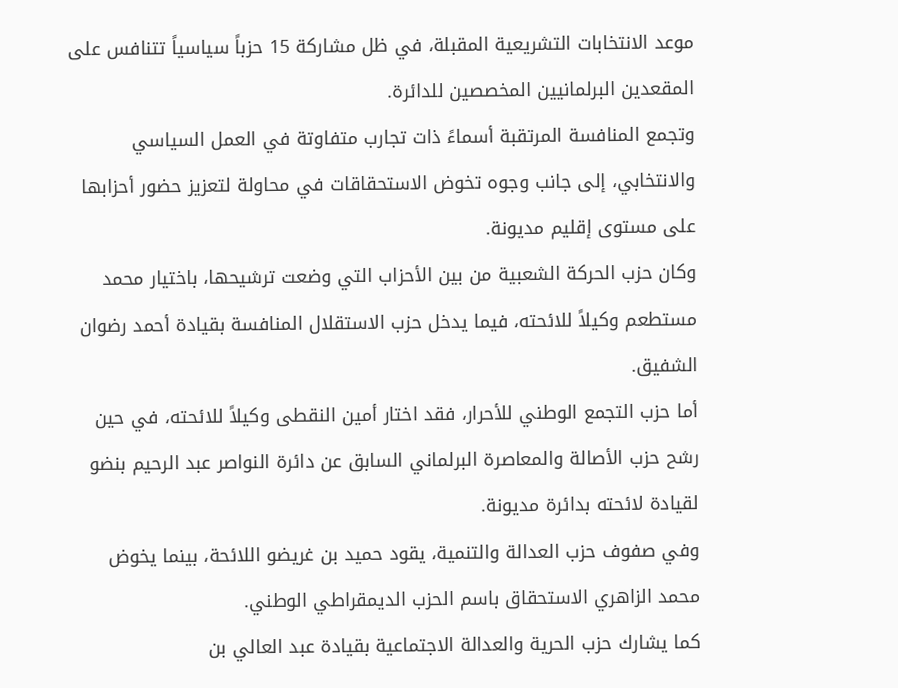موعد الانتخابات التشريعية المقبلة، في ظل مشاركة 15 حزباً سياسياً تتنافس على المقعدين البرلمانيين المخصصين للدائرة.
وتجمع المنافسة المرتقبة أسماءً ذات تجارب متفاوتة في العمل السياسي والانتخابي، إلى جانب وجوه تخوض الاستحقاقات في محاولة لتعزيز حضور أحزابها على مستوى إقليم مديونة.
وكان حزب الحركة الشعبية من بين الأحزاب التي وضعت ترشيحها، باختيار محمد مستطعم وكيلاً للائحته، فيما يدخل حزب الاستقلال المنافسة بقيادة أحمد رضوان الشفيق.
أما حزب التجمع الوطني للأحرار، فقد اختار أمين النقطى وكيلاً للائحته، في حين رشح حزب الأصالة والمعاصرة البرلماني السابق عن دائرة النواصر عبد الرحيم بنضو لقيادة لائحته بدائرة مديونة.
وفي صفوف حزب العدالة والتنمية، يقود حميد بن غريضو اللائحة، بينما يخوض محمد الزاهري الاستحقاق باسم الحزب الديمقراطي الوطني.
كما يشارك حزب الحرية والعدالة الاجتماعية بقيادة عبد العالي بن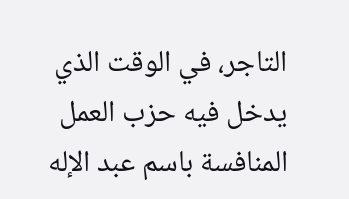التاجر، في الوقت الذي يدخل فيه حزب العمل المنافسة باسم عبد الإله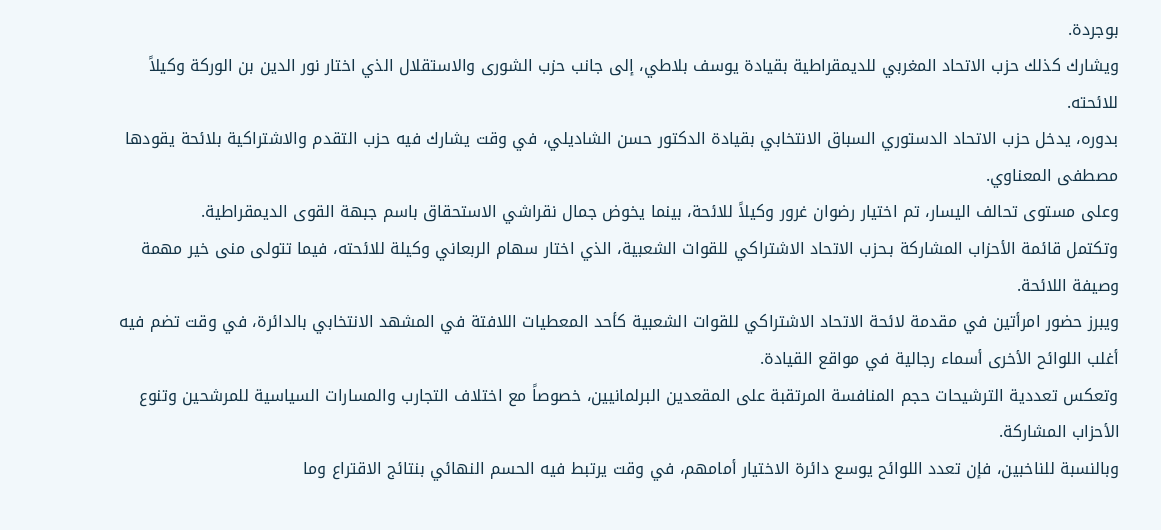بوجردة.
ويشارك كذلك حزب الاتحاد المغربي للديمقراطية بقيادة يوسف بلاطي، إلى جانب حزب الشورى والاستقلال الذي اختار نور الدين بن الوركة وكيلاً للائحته.
بدوره، يدخل حزب الاتحاد الدستوري السباق الانتخابي بقيادة الدكتور حسن الشاديلي، في وقت يشارك فيه حزب التقدم والاشتراكية بلائحة يقودها مصطفى المعناوي.
وعلى مستوى تحالف اليسار، تم اختيار رضوان غرور وكيلاً للائحة، بينما يخوض جمال نقراشي الاستحقاق باسم جبهة القوى الديمقراطية.
وتكتمل قائمة الأحزاب المشاركة بـحزب الاتحاد الاشتراكي للقوات الشعبية، الذي اختار سهام الربعاني وكيلة للائحته، فيما تتولى منى خير مهمة وصيفة اللائحة.
ويبرز حضور امرأتين في مقدمة لائحة الاتحاد الاشتراكي للقوات الشعبية كأحد المعطيات اللافتة في المشهد الانتخابي بالدائرة، في وقت تضم فيه أغلب اللوائح الأخرى أسماء رجالية في مواقع القيادة.
وتعكس تعددية الترشيحات حجم المنافسة المرتقبة على المقعدين البرلمانيين، خصوصاً مع اختلاف التجارب والمسارات السياسية للمرشحين وتنوع الأحزاب المشاركة.
وبالنسبة للناخبين، فإن تعدد اللوائح يوسع دائرة الاختيار أمامهم، في وقت يرتبط فيه الحسم النهائي بنتائج الاقتراع وما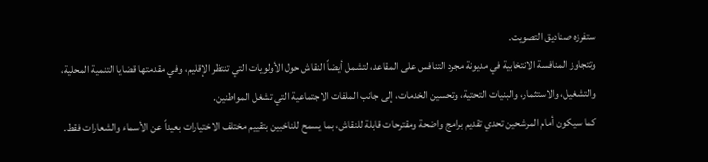ستفرزه صناديق التصويت.
وتتجاوز المنافسة الانتخابية في مديونة مجرد التنافس على المقاعد، لتشمل أيضاً النقاش حول الأولويات التي تنتظر الإقليم، وفي مقدمتها قضايا التنمية المحلية، والتشغيل، والاستثمار، والبنيات التحتية، وتحسين الخدمات، إلى جانب الملفات الاجتماعية التي تشغل المواطنين.
كما سيكون أمام المرشحين تحدي تقديم برامج واضحة ومقترحات قابلة للنقاش، بما يسمح للناخبين بتقييم مختلف الاختيارات بعيداً عن الأسماء والشعارات فقط.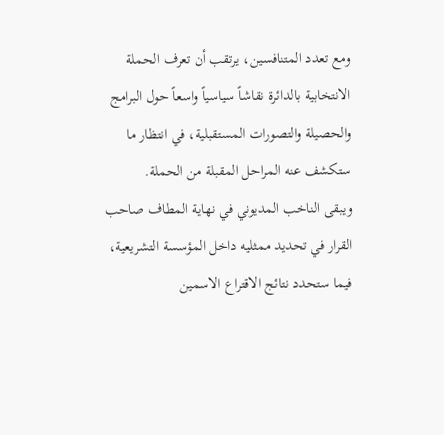ومع تعدد المتنافسين، يرتقب أن تعرف الحملة الانتخابية بالدائرة نقاشاً سياسياً واسعاً حول البرامج والحصيلة والتصورات المستقبلية، في انتظار ما ستكشف عنه المراحل المقبلة من الحملة.
ويبقى الناخب المديوني في نهاية المطاف صاحب القرار في تحديد ممثليه داخل المؤسسة التشريعية، فيما ستحدد نتائج الاقتراع الاسمين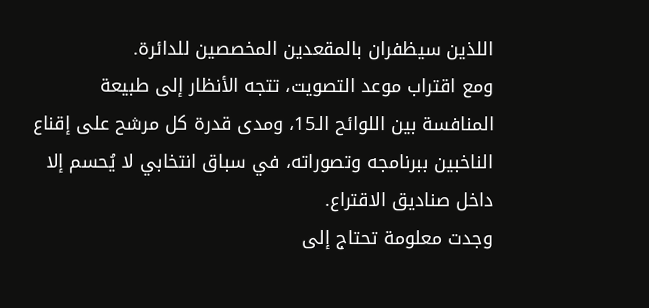اللذين سيظفران بالمقعدين المخصصين للدائرة.
ومع اقتراب موعد التصويت، تتجه الأنظار إلى طبيعة المنافسة بين اللوائح الـ15، ومدى قدرة كل مرشح على إقناع الناخبين ببرنامجه وتصوراته، في سباق انتخابي لا يُحسم إلا داخل صناديق الاقتراع.
وجدت معلومة تحتاج إلى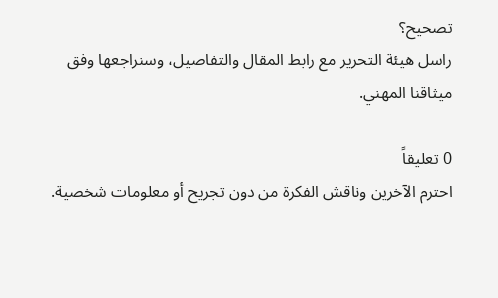تصحيح؟
راسل هيئة التحرير مع رابط المقال والتفاصيل، وسنراجعها وفق ميثاقنا المهني.

0 تعليقاً
احترم الآخرين وناقش الفكرة من دون تجريح أو معلومات شخصية.